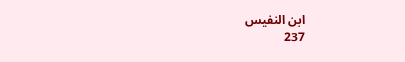ابن النفيس
237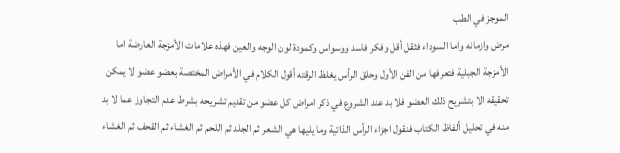الموجز في الطب
مرض وازمانه واما السوداء فثقل أقل وفكر فاسد ووسواس وكمودة لون الوجه والعين فهذه علامات الأمزجة العارضة اما الأمزجة الجبلية فتعرفها من الفن الأول وحلق الرأس يغلظ الرقته أقول الكلام في الأمراض المختصة بعضو عضو لا يمكن تحقيقه الا بتشريح ذلك العضو فلا بد عند الشروع في ذكر امراض كل عضو من تقديم تشريحه بشرط عدم التجاوز عما لا بد منه في تحليل ألفاظ الكتاب فنقول اجزاء الرأس الذاتية وما يليها هي الشعر ثم الجلد ثم اللحم ثم الغشاء ثم القحف ثم الغشاء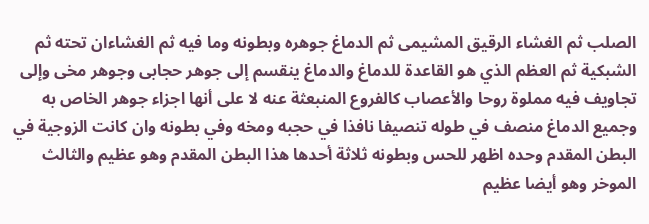الصلب ثم الغشاء الرقيق المشيمى ثم الدماغ جوهره وبطونه وما فيه ثم الغشاءان تحته ثم الشبكية ثم العظم الذي هو القاعدة للدماغ والدماغ ينقسم إلى جوهر حجابى وجوهر مخى وإلى تجاويف فيه مملوة روحا والأعصاب كالفروع المنبعثة عنه لا على أنها اجزاء جوهر الخاص به وجميع الدماغ منصف في طوله تنصيفا نافذا في حجبه ومخه وفي بطونه وان كانت الزوجية في البطن المقدم وحده اظهر للحس وبطونه ثلاثة أحدها هذا البطن المقدم وهو عظيم والثالث الموخر وهو أيضا عظيم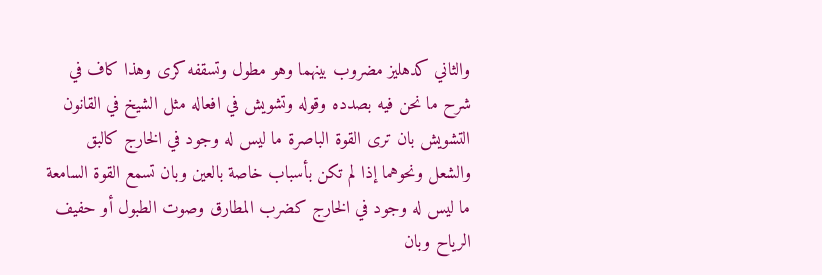والثاني كدهليز مضروب بينهما وهو مطول وتسقفه كرى وهذا كاف في شرح ما نحن فيه بصدده وقوله وتشويش في افعاله مثل الشيخ في القانون التشويش بان ترى القوة الباصرة ما ليس له وجود في الخارج كالبق والشعل ونحوهما إذا لم تكن بأسباب خاصة بالعين وبان تسمع القوة السامعة ما ليس له وجود في الخارج كضرب المطارق وصوت الطبول أو حفيف الرياح وبان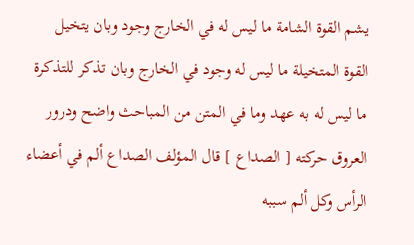يشم القوة الشامة ما ليس له في الخارج وجود وبان يتخيل القوة المتخيلة ما ليس له وجود في الخارج وبان تذكر للتذكرة ما ليس له به عهد وما في المتن من المباحث واضح ودرور العروق حركته [ الصداع ] قال المؤلف الصداع ألم في أعضاء الرأس وكل ألم سببه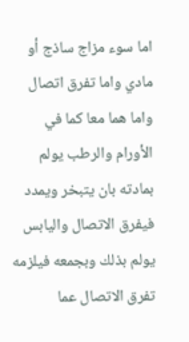اما سوء مزاج ساذج أو مادي واما تفرق اتصال واما هما معا كما في الأورام والرطب يولم بمادته بان يتبخر ويمدد فيفرق الاتصال واليابس يولم بذلك وبجمعه فيلزمه تفرق الاتصال عما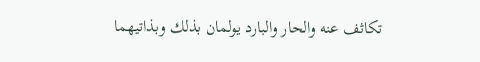تكاثف عنه والحار والبارد يولمان بذلك وبذاتيهما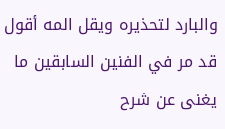والبارد لتحذيره ويقل المه أقول قد مر في الفنين السابقين ما يغنى عن شرح